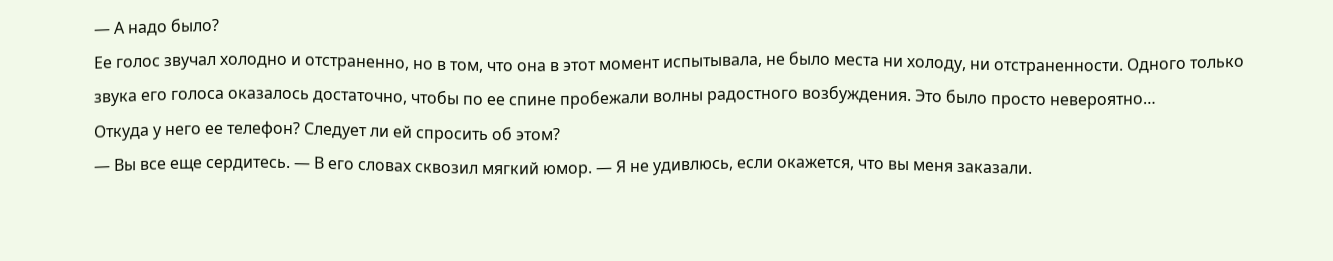— А надо было?
Ее голос звучал холодно и отстраненно, но в том, что она в этот момент испытывала, не было места ни холоду, ни отстраненности. Одного только звука его голоса оказалось достаточно, чтобы по ее спине пробежали волны радостного возбуждения. Это было просто невероятно…
Откуда у него ее телефон? Следует ли ей спросить об этом?
— Вы все еще сердитесь. — В его словах сквозил мягкий юмор. — Я не удивлюсь, если окажется, что вы меня заказали.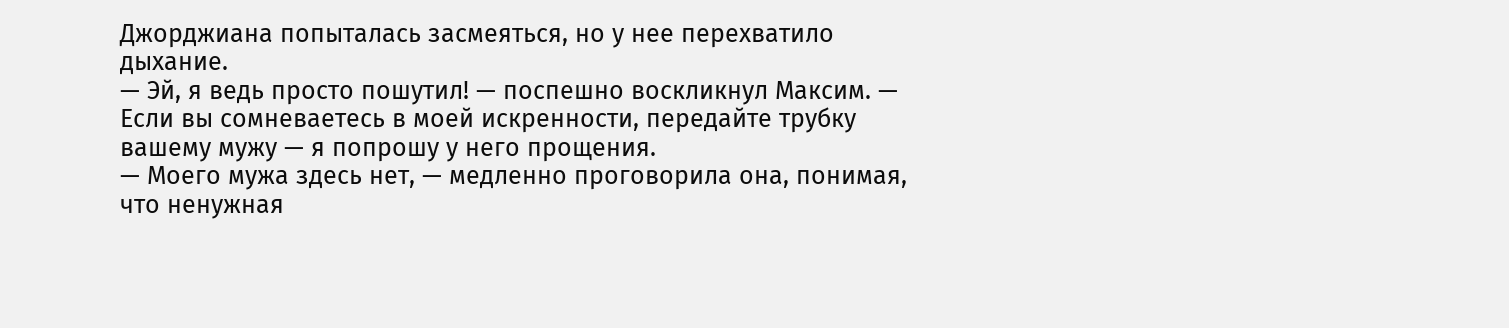Джорджиана попыталась засмеяться, но у нее перехватило дыхание.
— Эй, я ведь просто пошутил! — поспешно воскликнул Максим. — Если вы сомневаетесь в моей искренности, передайте трубку вашему мужу — я попрошу у него прощения.
— Моего мужа здесь нет, — медленно проговорила она, понимая, что ненужная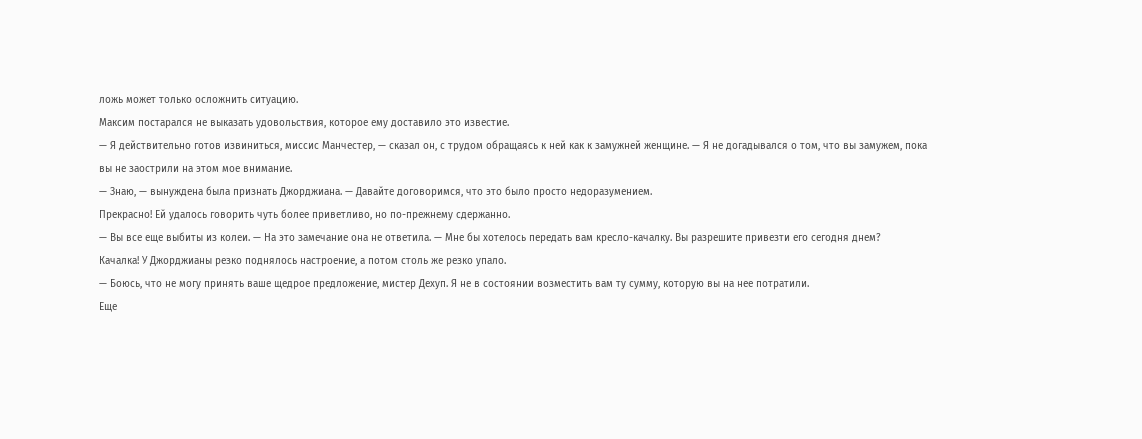ложь может только осложнить ситуацию.
Максим постарался не выказать удовольствия, которое ему доставило это известие.
— Я действительно готов извиниться, миссис Манчестер, — сказал он, с трудом обращаясь к ней как к замужней женщине. — Я не догадывался о том, что вы замужем, пока вы не заострили на этом мое внимание.
— Знаю, — вынуждена была признать Джорджиана. — Давайте договоримся, что это было просто недоразумением.
Прекрасно! Ей удалось говорить чуть более приветливо, но по-прежнему сдержанно.
— Вы все еще выбиты из колеи. — На это замечание она не ответила. — Мне бы хотелось передать вам кресло-качалку. Вы разрешите привезти его сегодня днем?
Качалка! У Джорджианы резко поднялось настроение, а потом столь же резко упало.
— Боюсь, что не могу принять ваше щедрое предложение, мистер Дехуп. Я не в состоянии возместить вам ту сумму, которую вы на нее потратили.
Еще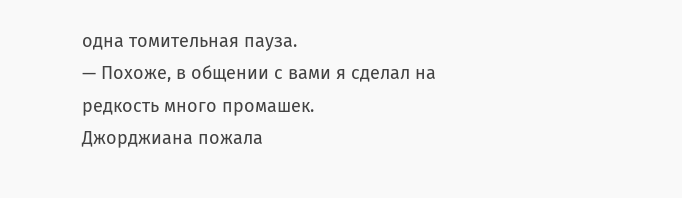одна томительная пауза.
— Похоже, в общении с вами я сделал на редкость много промашек.
Джорджиана пожала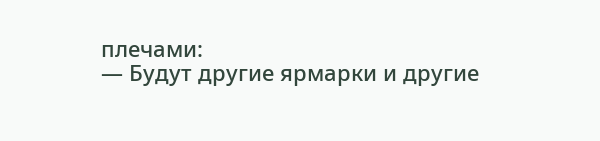плечами:
— Будут другие ярмарки и другие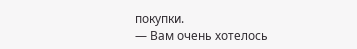покупки.
— Вам очень хотелось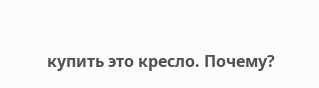купить это кресло. Почему?